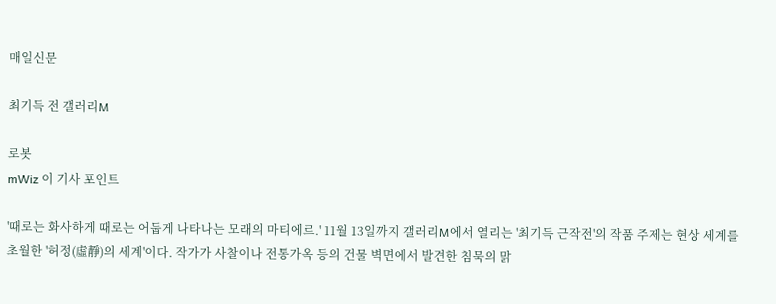매일신문

최기득 전 갤러리M

로봇
mWiz 이 기사 포인트

'때로는 화사하게 때로는 어둡게 나타나는 모래의 마티에르.' 11월 13일까지 갤러리M에서 열리는 '최기득 근작전'의 작품 주제는 현상 세계를 초월한 '허정(虛靜)의 세계'이다. 작가가 사찰이나 전통가옥 등의 건물 벽면에서 발견한 침묵의 맑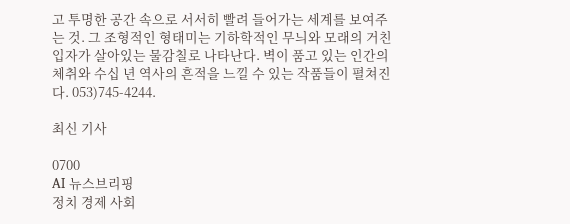고 투명한 공간 속으로 서서히 빨려 들어가는 세계를 보여주는 것. 그 조형적인 형태미는 기하학적인 무늬와 모래의 거친 입자가 살아있는 물감칠로 나타난다. 벽이 품고 있는 인간의 체취와 수십 년 역사의 흔적을 느낄 수 있는 작품들이 펼쳐진다. 053)745-4244.

최신 기사

0700
AI 뉴스브리핑
정치 경제 사회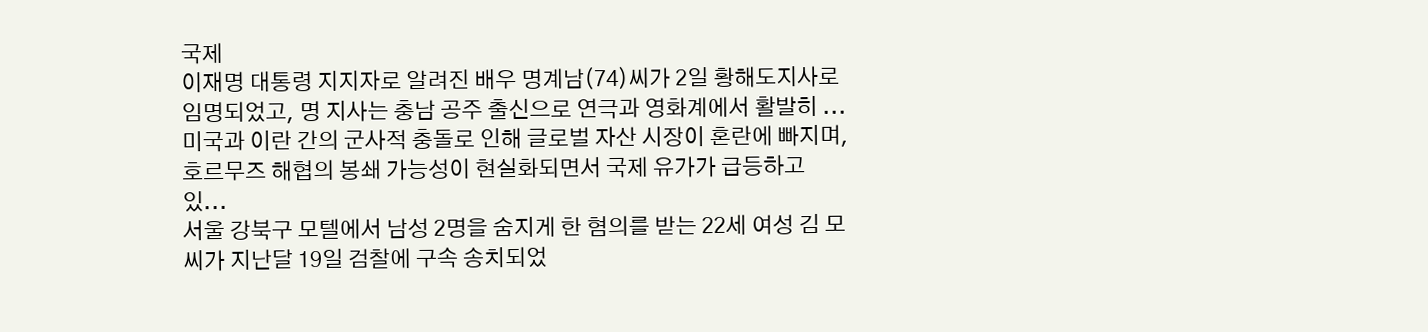국제
이재명 대통령 지지자로 알려진 배우 명계남(74)씨가 2일 황해도지사로 임명되었고, 명 지사는 충남 공주 출신으로 연극과 영화계에서 활발히 ...
미국과 이란 간의 군사적 충돌로 인해 글로벌 자산 시장이 혼란에 빠지며, 호르무즈 해협의 봉쇄 가능성이 현실화되면서 국제 유가가 급등하고 있...
서울 강북구 모텔에서 남성 2명을 숨지게 한 혐의를 받는 22세 여성 김 모 씨가 지난달 19일 검찰에 구속 송치되었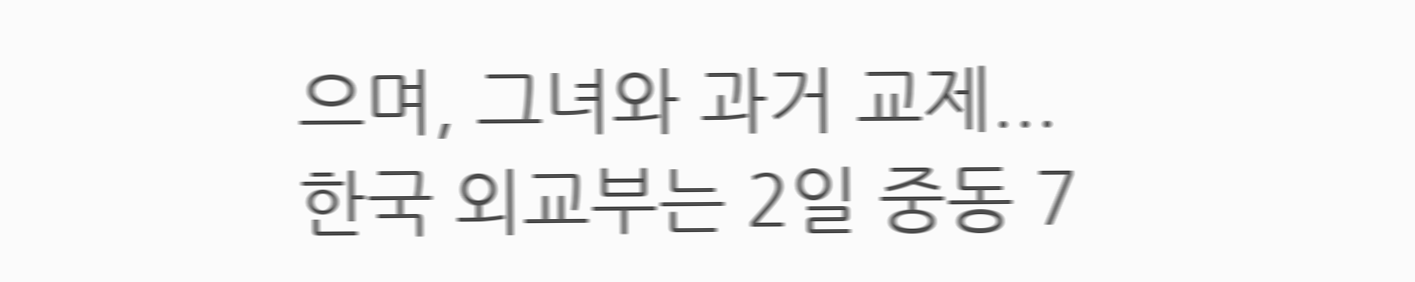으며, 그녀와 과거 교제...
한국 외교부는 2일 중동 7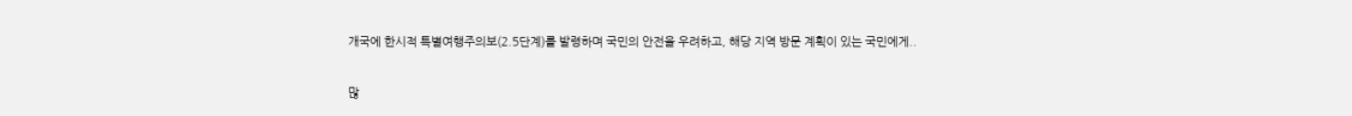개국에 한시적 특별여행주의보(2.5단계)를 발령하며 국민의 안전을 우려하고, 해당 지역 방문 계획이 있는 국민에게..

많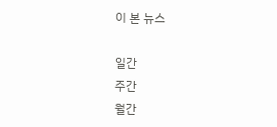이 본 뉴스

일간
주간
월간